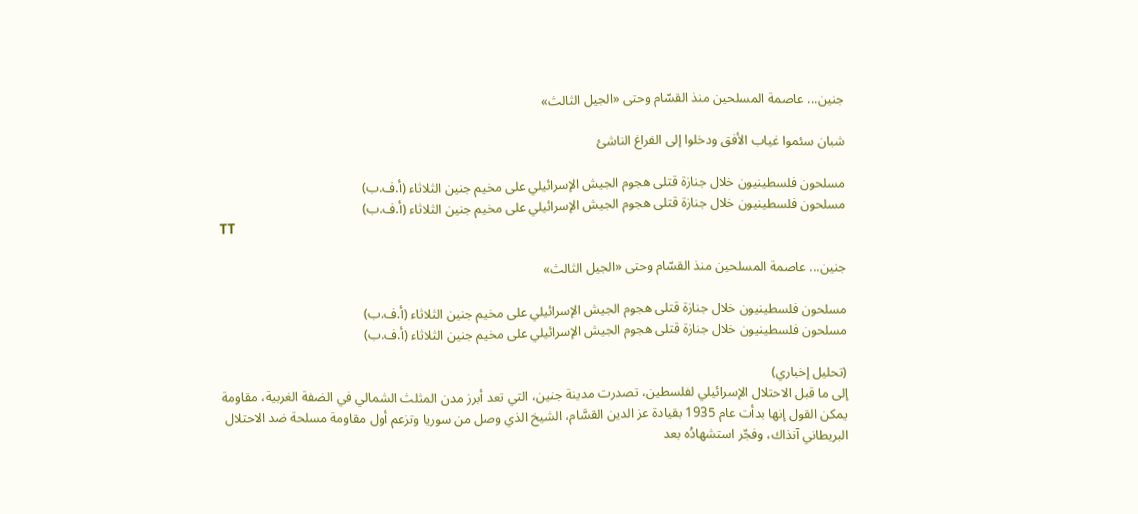جنين... عاصمة المسلحين منذ القسّام وحتى «الجيل الثالث»

شبان سئموا غياب الأفق ودخلوا إلى الفراغ الناشئ

مسلحون فلسطينيون خلال جنازة قتلى هجوم الجيش الإسرائيلي على مخيم جنين الثلاثاء (أ.ف.ب)
مسلحون فلسطينيون خلال جنازة قتلى هجوم الجيش الإسرائيلي على مخيم جنين الثلاثاء (أ.ف.ب)
TT

جنين... عاصمة المسلحين منذ القسّام وحتى «الجيل الثالث»

مسلحون فلسطينيون خلال جنازة قتلى هجوم الجيش الإسرائيلي على مخيم جنين الثلاثاء (أ.ف.ب)
مسلحون فلسطينيون خلال جنازة قتلى هجوم الجيش الإسرائيلي على مخيم جنين الثلاثاء (أ.ف.ب)

(تحليل إخباري)
إلى ما قبل الاحتلال الإسرائيلي لفلسطين، تصدرت مدينة جنين، التي تعد أبرز مدن المثلث الشمالي في الضفة الغربية، مقاومة يمكن القول إنها بدأت عام 1935 بقيادة عز الدين القسَّام، الشيخ الذي وصل من سوريا وتزعم أول مقاومة مسلحة ضد الاحتلال البريطاني آنذاك، وفجّر استشهادُه بعد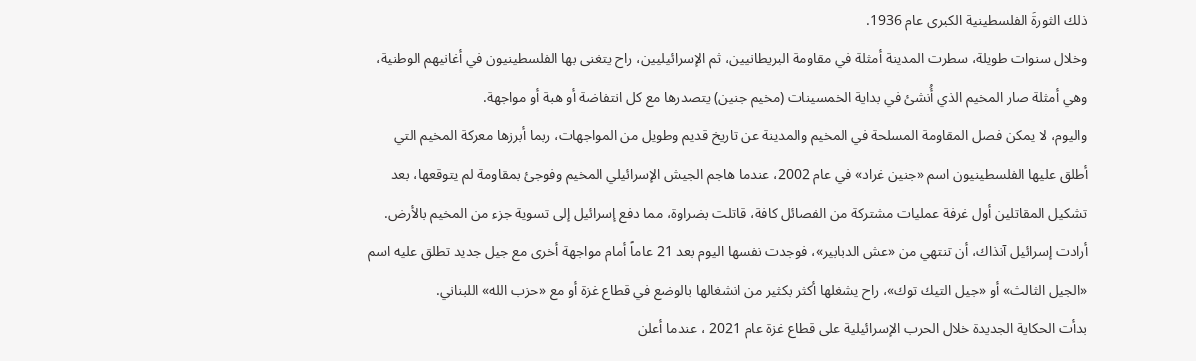ذلك الثورةَ الفلسطينية الكبرى عام 1936.
وخلال سنوات طويلة، سطرت المدينة أمثلة في مقاومة البريطانيين، ثم الإسرائيليين، راح يتغنى بها الفلسطينيون في أغانيهم الوطنية، وهي أمثلة صار المخيم الذي أُنشئ في بداية الخمسينات (مخيم جنين) يتصدرها مع كل انتفاضة أو هبة أو مواجهة.
واليوم، لا يمكن فصل المقاومة المسلحة في المخيم والمدينة عن تاريخ قديم وطويل من المواجهات، ربما أبرزها معركة المخيم التي أطلق عليها الفلسطينيون اسم «جنين غراد» في عام 2002، عندما هاجم الجيش الإسرائيلي المخيم وفوجئ بمقاومة لم يتوقعها، بعد تشكيل المقاتلين أول غرفة عمليات مشتركة من الفصائل كافة، قاتلت بضراوة، مما دفع إسرائيل إلى تسوية جزء من المخيم بالأرض.
أرادت إسرائيل آنذاك، أن تنتهي من «عش الدبابير»، فوجدت نفسها اليوم بعد 21 عاماً أمام مواجهة أخرى مع جيل جديد تطلق عليه اسم «الجيل الثالث» أو «جيل التيك توك»، راح يشغلها أكثر بكثير من انشغالها بالوضع في قطاع غزة أو مع «حزب الله» اللبناني.
بدأت الحكاية الجديدة خلال الحرب الإسرائيلية على قطاع غزة عام 2021 ، عندما أعلن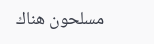مسلحون هناك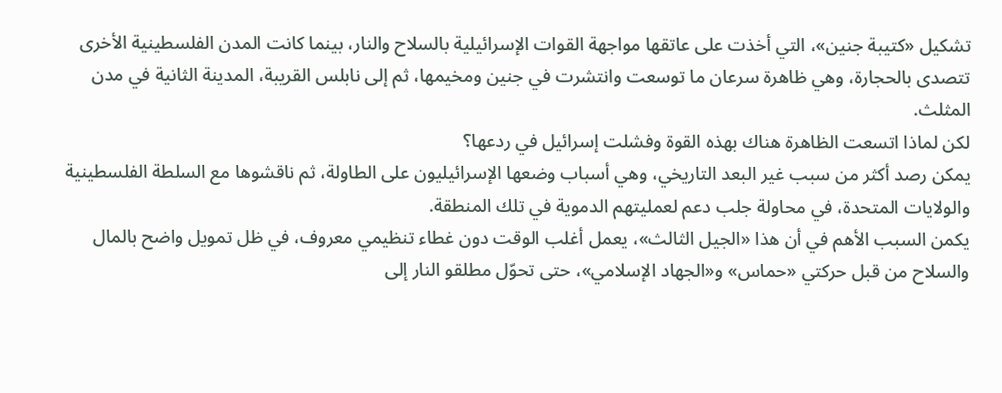تشكيل «كتيبة جنين»، التي أخذت على عاتقها مواجهة القوات الإسرائيلية بالسلاح والنار، بينما كانت المدن الفلسطينية الأخرى تتصدى بالحجارة، وهي ظاهرة سرعان ما توسعت وانتشرت في جنين ومخيمها، ثم إلى نابلس القريبة، المدينة الثانية في مدن المثلث.
لكن لماذا اتسعت الظاهرة هناك بهذه القوة وفشلت إسرائيل في ردعها؟
يمكن رصد أكثر من سبب غير البعد التاريخي، وهي أسباب وضعها الإسرائيليون على الطاولة، ثم ناقشوها مع السلطة الفلسطينية والولايات المتحدة، في محاولة جلب دعم لعمليتهم الدموية في تلك المنطقة.
يكمن السبب الأهم في أن هذا «الجيل الثالث»، يعمل أغلب الوقت دون غطاء تنظيمي معروف، في ظل تمويل واضح بالمال والسلاح من قبل حركتي «حماس» و«الجهاد الإسلامي»، حتى تحوّل مطلقو النار إلى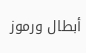أبطال ورموز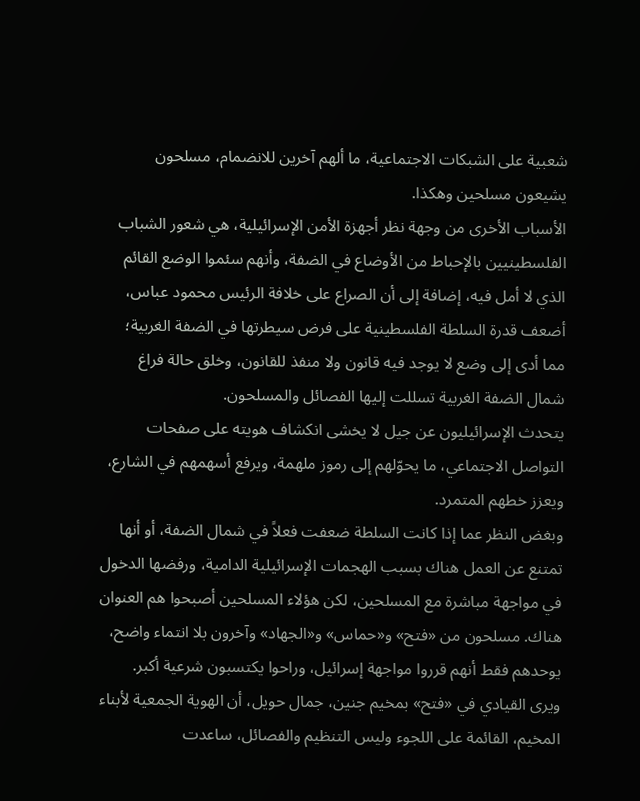شعبية على الشبكات الاجتماعية، ما ألهم آخرين للانضمام، مسلحون يشيعون مسلحين وهكذا.
الأسباب الأخرى من وجهة نظر أجهزة الأمن الإسرائيلية، هي شعور الشباب الفلسطينيين بالإحباط من الأوضاع في الضفة، وأنهم سئموا الوضع القائم الذي لا أمل فيه، إضافة إلى أن الصراع على خلافة الرئيس محمود عباس، أضعف قدرة السلطة الفلسطينية على فرض سيطرتها في الضفة الغربية؛ مما أدى إلى وضع لا يوجد فيه قانون ولا منفذ للقانون، وخلق حالة فراغ شمال الضفة الغربية تسللت إليها الفصائل والمسلحون.
يتحدث الإسرائيليون عن جيل لا يخشى انكشاف هويته على صفحات التواصل الاجتماعي، ما يحوّلهم إلى رموز ملهمة، ويرفع أسهمهم في الشارع، ويعزز خطهم المتمرد.
وبغض النظر عما إذا كانت السلطة ضعفت فعلاً في شمال الضفة، أو أنها تمتنع عن العمل هناك بسبب الهجمات الإسرائيلية الدامية، ورفضها الدخول في مواجهة مباشرة مع المسلحين، لكن هؤلاء المسلحين أصبحوا هم العنوان هناك. مسلحون من «فتح» و«حماس» و«الجهاد» وآخرون بلا انتماء واضح، يوحدهم فقط أنهم قرروا مواجهة إسرائيل، وراحوا يكتسبون شرعية أكبر.
ويرى القيادي في «فتح» بمخيم جنين، جمال حويل، أن الهوية الجمعية لأبناء المخيم، القائمة على اللجوء وليس التنظيم والفصائل، ساعدت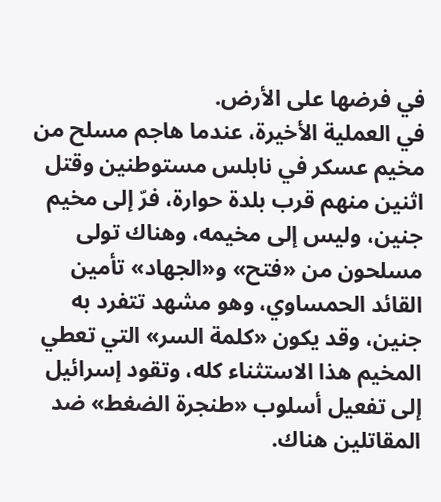في فرضها على الأرض.
في العملية الأخيرة، عندما هاجم مسلح من مخيم عسكر في نابلس مستوطنين وقتل اثنين منهم قرب بلدة حوارة، فرّ إلى مخيم جنين، وليس إلى مخيمه، وهناك تولى مسلحون من «فتح» و«الجهاد» تأمين القائد الحمساوي، وهو مشهد تتفرد به جنين، وقد يكون «كلمة السر» التي تعطي المخيم هذا الاستثناء كله، وتقود إسرائيل إلى تفعيل أسلوب «طنجرة الضغط» ضد المقاتلين هناك.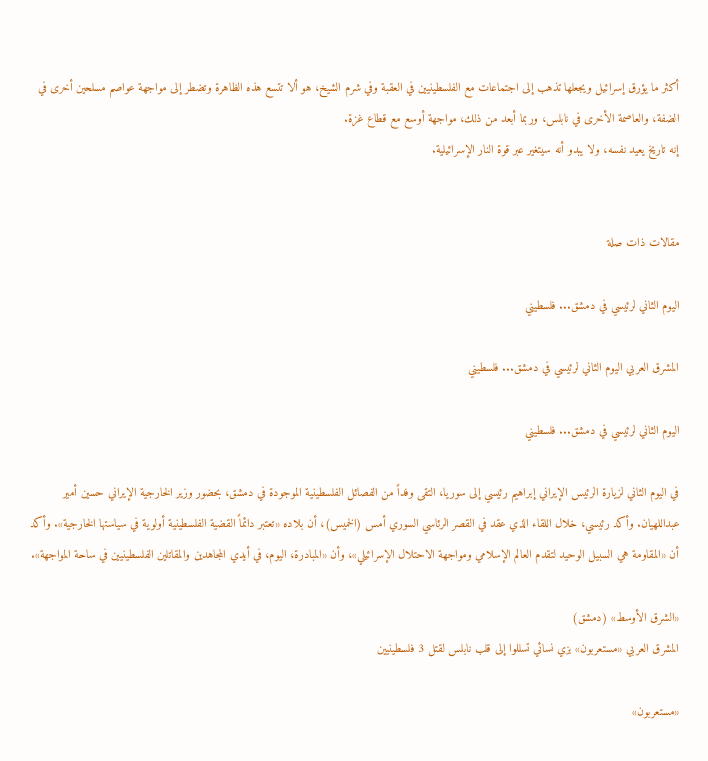أكثر ما يؤرق إسرائيل ويجعلها تذهب إلى اجتماعات مع الفلسطينيين في العقبة وفي شرم الشيخ، هو ألا تتسع هذه الظاهرة وتضطر إلى مواجهة عواصم مسلحين أخرى في الضفة، والعاصمة الأخرى في نابلس، وربما أبعد من ذلك، مواجهة أوسع مع قطاع غزة.
إنه تاريخ يعيد نفسه، ولا يبدو أنه سيتغير عبر قوة النار الإسرائيلية.


مقالات ذات صلة

اليوم الثاني لرئيسي في دمشق... فلسطيني

المشرق العربي اليوم الثاني لرئيسي في دمشق... فلسطيني

اليوم الثاني لرئيسي في دمشق... فلسطيني

في اليوم الثاني لزيارة الرئيس الإيراني إبراهيم رئيسي إلى سوريا، التقى وفداً من الفصائل الفلسطينية الموجودة في دمشق، بحضور وزير الخارجية الإيراني حسين أمير عبداللهيان. وأكد رئيسي، خلال اللقاء الذي عقد في القصر الرئاسي السوري أمس (الخميس)، أن بلاده «تعتبر دائماً القضية الفلسطينية أولوية في سياستها الخارجية». وأكد أن «المقاومة هي السبيل الوحيد لتقدم العالم الإسلامي ومواجهة الاحتلال الإسرائيلي»، وأن «المبادرة، اليوم، في أيدي المجاهدين والمقاتلين الفلسطينيين في ساحة المواجهة».

«الشرق الأوسط» (دمشق)
المشرق العربي «مستعربون» بزي نسائي تسللوا إلى قلب نابلس لقتل 3 فلسطينيين

«مستعربون»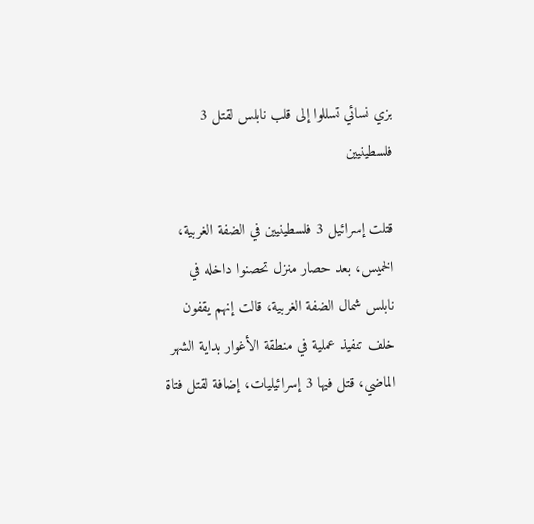بزي نسائي تسللوا إلى قلب نابلس لقتل 3 فلسطينيين

قتلت إسرائيل 3 فلسطينيين في الضفة الغربية، الخميس، بعد حصار منزل تحصنوا داخله في نابلس شمال الضفة الغربية، قالت إنهم يقفون خلف تنفيذ عملية في منطقة الأغوار بداية الشهر الماضي، قتل فيها 3 إسرائيليات، إضافة لقتل فتاة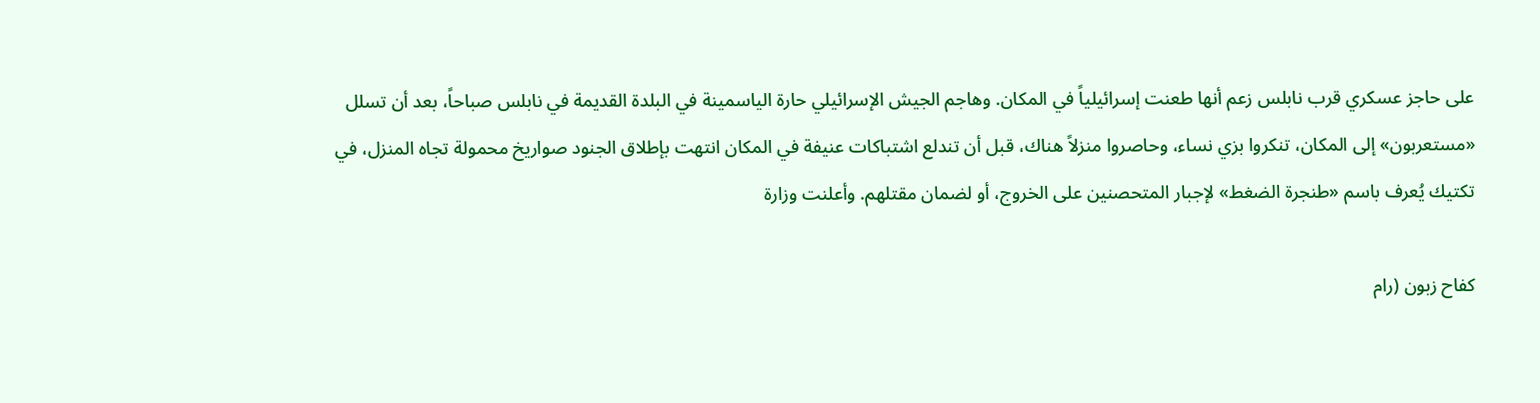على حاجز عسكري قرب نابلس زعم أنها طعنت إسرائيلياً في المكان. وهاجم الجيش الإسرائيلي حارة الياسمينة في البلدة القديمة في نابلس صباحاً، بعد أن تسلل «مستعربون» إلى المكان، تنكروا بزي نساء، وحاصروا منزلاً هناك، قبل أن تندلع اشتباكات عنيفة في المكان انتهت بإطلاق الجنود صواريخ محمولة تجاه المنزل، في تكتيك يُعرف باسم «طنجرة الضغط» لإجبار المتحصنين على الخروج، أو لضمان مقتلهم. وأعلنت وزارة

كفاح زبون (رام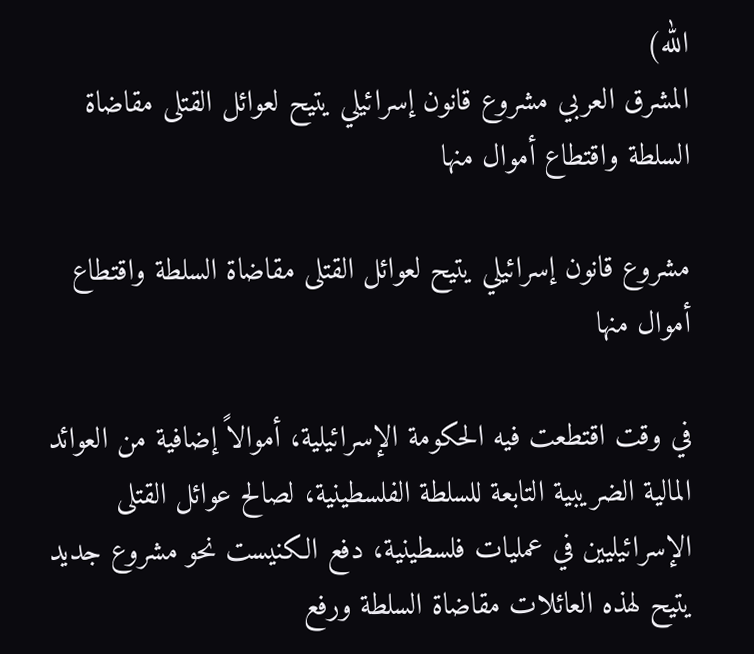الله)
المشرق العربي مشروع قانون إسرائيلي يتيح لعوائل القتلى مقاضاة السلطة واقتطاع أموال منها

مشروع قانون إسرائيلي يتيح لعوائل القتلى مقاضاة السلطة واقتطاع أموال منها

في وقت اقتطعت فيه الحكومة الإسرائيلية، أموالاً إضافية من العوائد المالية الضريبية التابعة للسلطة الفلسطينية، لصالح عوائل القتلى الإسرائيليين في عمليات فلسطينية، دفع الكنيست نحو مشروع جديد يتيح لهذه العائلات مقاضاة السلطة ورفع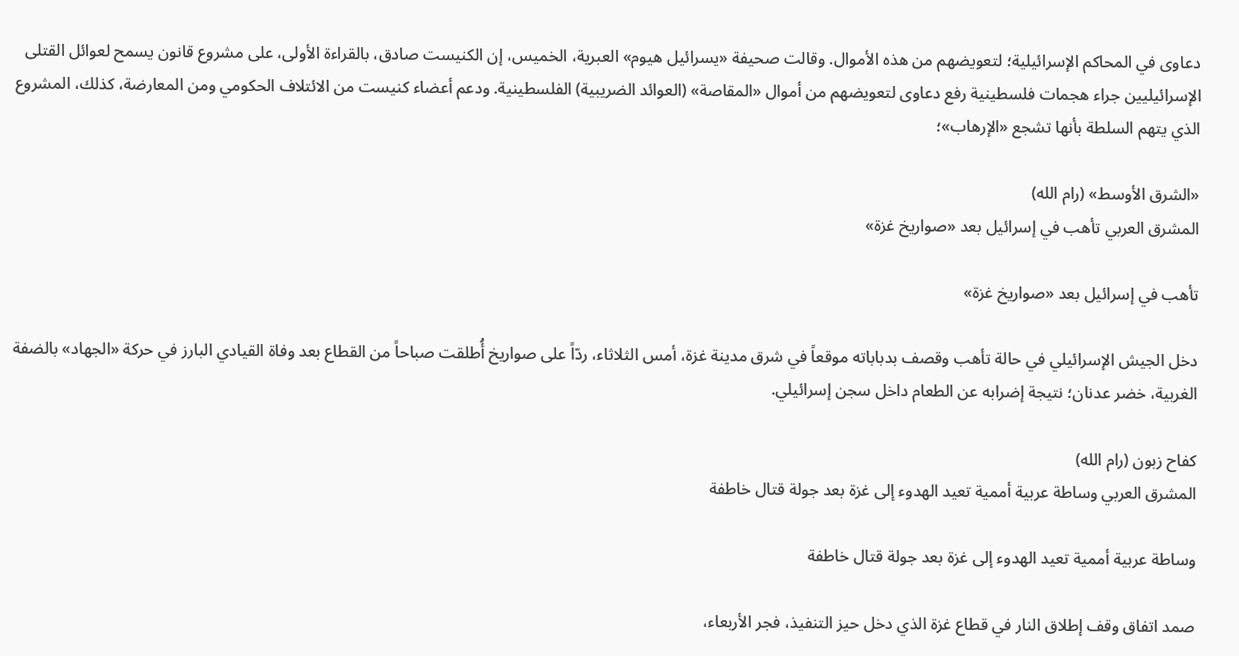دعاوى في المحاكم الإسرائيلية؛ لتعويضهم من هذه الأموال. وقالت صحيفة «يسرائيل هيوم» العبرية، الخميس، إن الكنيست صادق، بالقراءة الأولى، على مشروع قانون يسمح لعوائل القتلى الإسرائيليين جراء هجمات فلسطينية رفع دعاوى لتعويضهم من أموال «المقاصة» (العوائد الضريبية) الفلسطينية. ودعم أعضاء كنيست من الائتلاف الحكومي ومن المعارضة، كذلك، المشروع الذي يتهم السلطة بأنها تشجع «الإرهاب»؛

«الشرق الأوسط» (رام الله)
المشرق العربي تأهب في إسرائيل بعد «صواريخ غزة»

تأهب في إسرائيل بعد «صواريخ غزة»

دخل الجيش الإسرائيلي في حالة تأهب وقصف بدباباته موقعاً في شرق مدينة غزة، أمس الثلاثاء، ردّاً على صواريخ أُطلقت صباحاً من القطاع بعد وفاة القيادي البارز في حركة «الجهاد» بالضفة الغربية، خضر عدنان؛ نتيجة إضرابه عن الطعام داخل سجن إسرائيلي.

كفاح زبون (رام الله)
المشرق العربي وساطة عربية أممية تعيد الهدوء إلى غزة بعد جولة قتال خاطفة

وساطة عربية أممية تعيد الهدوء إلى غزة بعد جولة قتال خاطفة

صمد اتفاق وقف إطلاق النار في قطاع غزة الذي دخل حيز التنفيذ، فجر الأربعاء،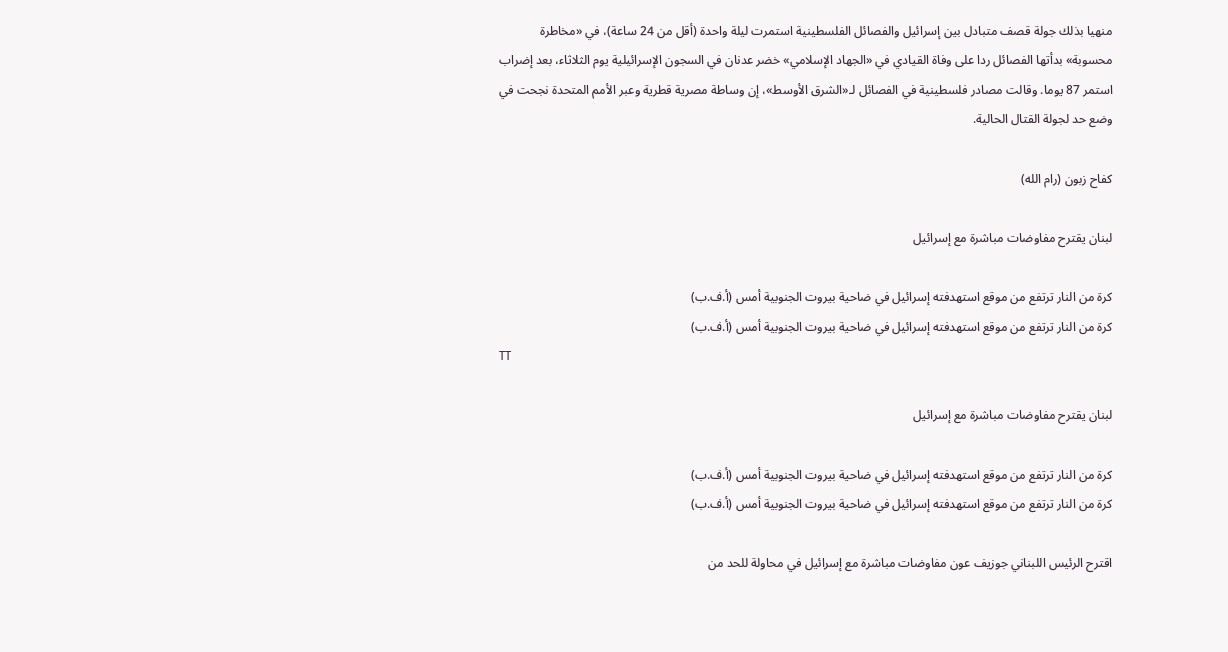منهيا بذلك جولة قصف متبادل بين إسرائيل والفصائل الفلسطينية استمرت ليلة واحدة (أقل من 24 ساعة)، في «مخاطرة محسوبة» بدأتها الفصائل ردا على وفاة القيادي في «الجهاد الإسلامي» خضر عدنان في السجون الإسرائيلية يوم الثلاثاء، بعد إضراب استمر 87 يوما. وقالت مصادر فلسطينية في الفصائل لـ«الشرق الأوسط»، إن وساطة مصرية قطرية وعبر الأمم المتحدة نجحت في وضع حد لجولة القتال الحالية.

كفاح زبون (رام الله)

لبنان يقترح مفاوضات مباشرة مع إسرائيل

كرة من النار ترتفع من موقع استهدفته إسرائيل في ضاحية بيروت الجنوبية أمس (أ.ف.ب)
كرة من النار ترتفع من موقع استهدفته إسرائيل في ضاحية بيروت الجنوبية أمس (أ.ف.ب)
TT

لبنان يقترح مفاوضات مباشرة مع إسرائيل

كرة من النار ترتفع من موقع استهدفته إسرائيل في ضاحية بيروت الجنوبية أمس (أ.ف.ب)
كرة من النار ترتفع من موقع استهدفته إسرائيل في ضاحية بيروت الجنوبية أمس (أ.ف.ب)

اقترح الرئيس اللبناني جوزيف عون مفاوضات مباشرة مع إسرائيل في محاولة للحد من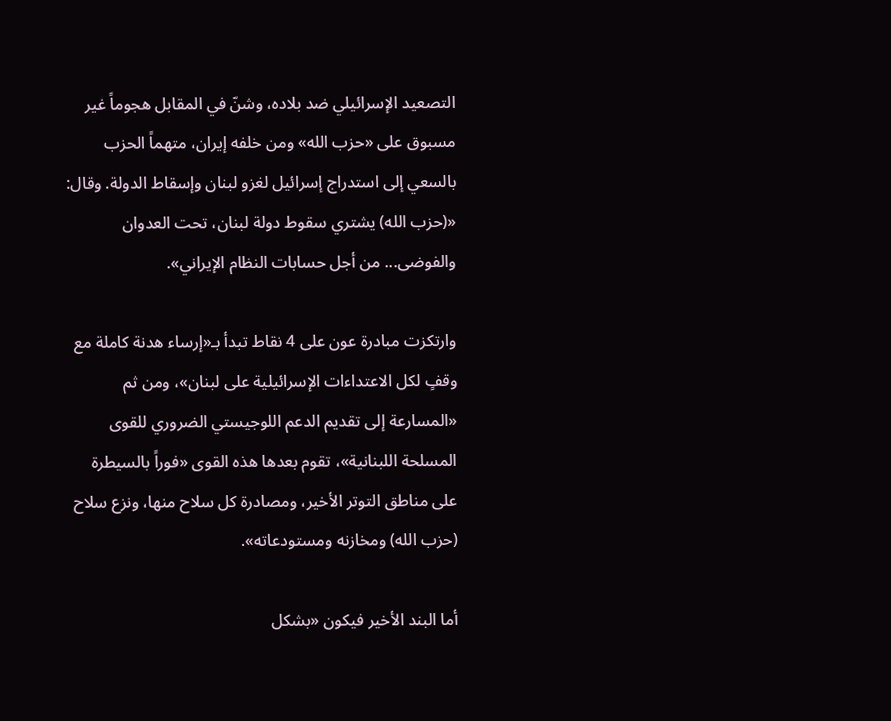التصعيد الإسرائيلي ضد بلاده، وشنّ في المقابل هجوماً غير مسبوق على «حزب الله» ومن خلفه إيران، متهماً الحزب بالسعي إلى استدراج إسرائيل لغزو لبنان وإسقاط الدولة. وقال: «(حزب الله) يشتري سقوط دولة لبنان، تحت العدوان والفوضى... من أجل حسابات النظام الإيراني».

وارتكزت مبادرة عون على 4 نقاط تبدأ بـ«إرساء هدنة كاملة مع وقفٍ لكل الاعتداءات الإسرائيلية على لبنان»، ومن ثم «المسارعة إلى تقديم الدعم اللوجيستي الضروري للقوى المسلحة اللبنانية»، تقوم بعدها هذه القوى «فوراً بالسيطرة على مناطق التوتر الأخير، ومصادرة كل سلاح منها، ونزع سلاح (حزب الله) ومخازنه ومستودعاته».

أما البند الأخير فيكون «بشكل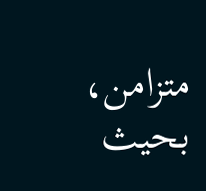متزامن، بحيث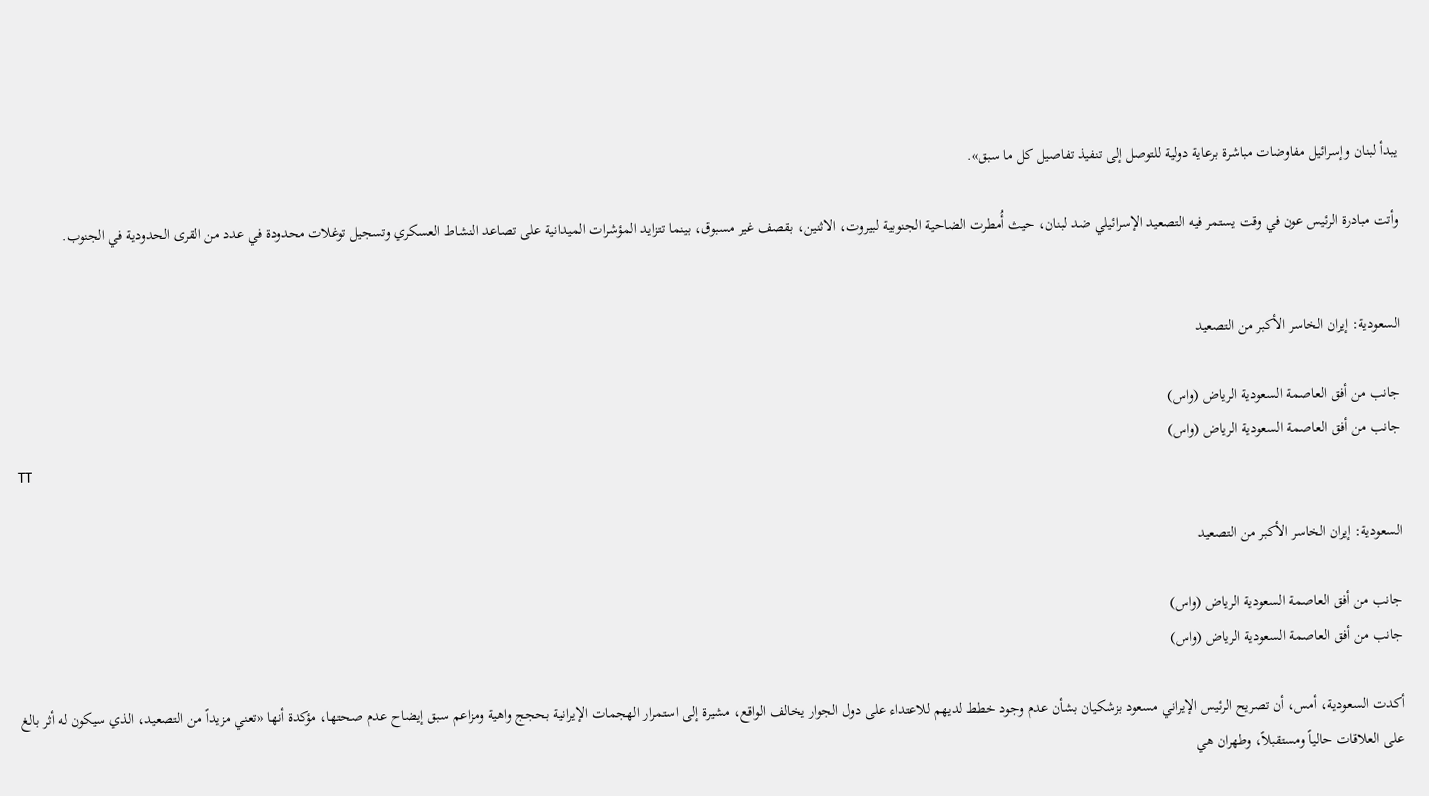يبدأ لبنان وإسرائيل مفاوضات مباشرة برعاية دولية للتوصل إلى تنفيذ تفاصيل كل ما سبق».

وأتت مبادرة الرئيس عون في وقت يستمر فيه التصعيد الإسرائيلي ضد لبنان، حيث أُمطرت الضاحية الجنوبية لبيروت، الاثنين، بقصف غير مسبوق، بينما تتزايد المؤشرات الميدانية على تصاعد النشاط العسكري وتسجيل توغلات محدودة في عدد من القرى الحدودية في الجنوب.


السعودية: إيران الخاسر الأكبر من التصعيد

جانب من أفق العاصمة السعودية الرياض (واس)
جانب من أفق العاصمة السعودية الرياض (واس)
TT

السعودية: إيران الخاسر الأكبر من التصعيد

جانب من أفق العاصمة السعودية الرياض (واس)
جانب من أفق العاصمة السعودية الرياض (واس)

أكدت السعودية، أمس، أن تصريح الرئيس الإيراني مسعود بزشكيان بشأن عدم وجود خطط لديهم للاعتداء على دول الجوار يخالف الواقع، مشيرة إلى استمرار الهجمات الإيرانية بحجج واهية ومزاعم سبق إيضاح عدم صحتها، مؤكدة أنها «تعني مزيداً من التصعيد، الذي سيكون له أثر بالغ على العلاقات حالياً ومستقبلاً، وطهران هي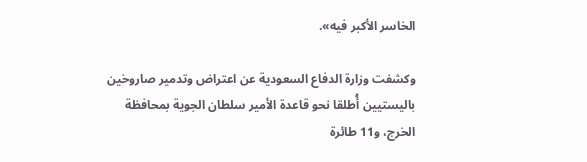الخاسر الأكبر فيه».

وكشفت وزارة الدفاع السعودية عن اعتراض وتدمير صاروخين باليستيين أُطلقا نحو قاعدة الأمير سلطان الجوية بمحافظة الخرج، و11 طائرة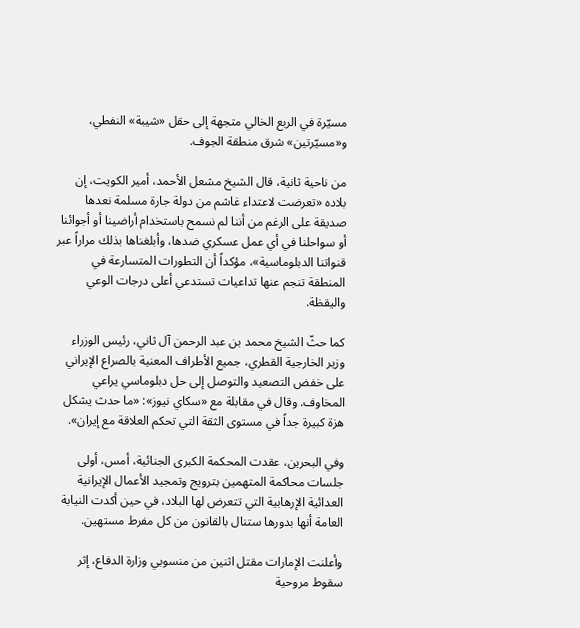مسيّرة في الربع الخالي متجهة إلى حقل «شيبة» النفطي، و«مسيّرتين» شرق منطقة الجوف.

من ناحية ثانية، قال الشيخ مشعل الأحمد، أمير الكويت، إن بلاده «تعرضت لاعتداء غاشم من دولة جارة مسلمة نعدها صديقة على الرغم من أننا لم نسمح باستخدام أراضينا أو أجوائنا أو سواحلنا في أي عمل عسكري ضدها، وأبلغناها بذلك مراراً عبر قنواتنا الدبلوماسية»، مؤكداً أن التطورات المتسارعة في المنطقة تنجم عنها تداعيات تستدعي أعلى درجات الوعي واليقظة.

كما حثّ الشيخ محمد بن عبد الرحمن آل ثاني، رئيس الوزراء وزير الخارجية القطري، جميع الأطراف المعنية بالصراع الإيراني على خفض التصعيد والتوصل إلى ‌حل دبلوماسي يراعي المخاوف. وقال في مقابلة مع «سكاي نيوز»: «ما حدث يشكل هزة كبيرة جداً في مستوى الثقة التي تحكم العلاقة مع إيران».

وفي البحرين، عقدت المحكمة الكبرى الجنائية، أمس، أولى جلسات محاكمة المتهمين بترويج وتمجيد الأعمال الإيرانية العدائية الإرهابية التي تتعرض لها البلاد، في حين أكدت النيابة العامة أنها بدورها ستنال بالقانون من كل مفرط مستهين.

وأعلنت الإمارات مقتل اثنين من منسوبي وزارة الدفاع، إثر سقوط مروحية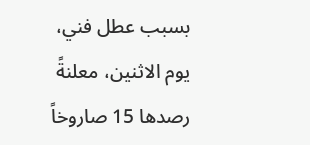بسبب عطل فني، يوم الاثنين، معلنةً رصدها 15 صاروخاً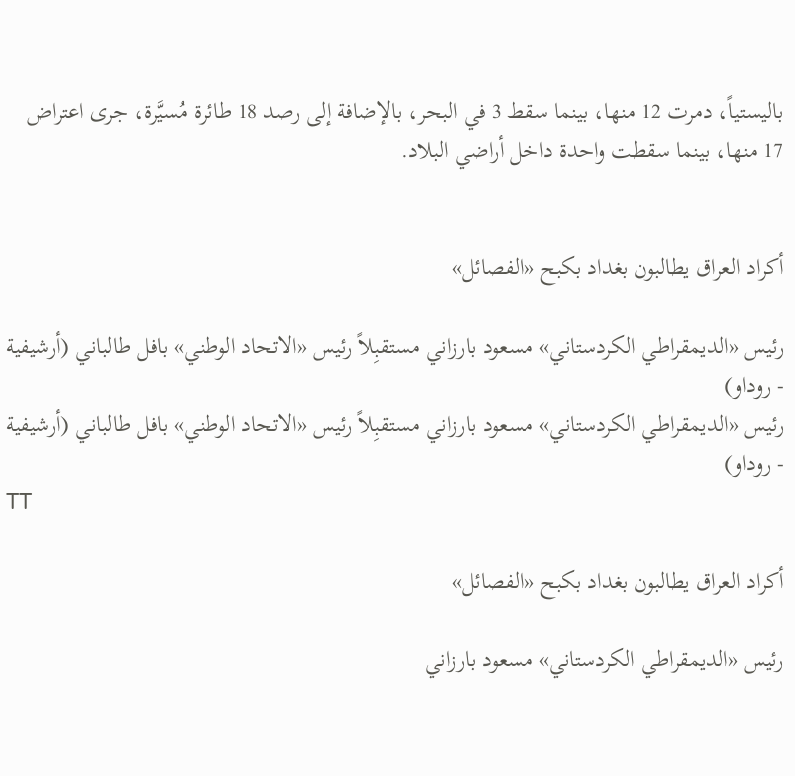باليستياً، دمرت 12 منها، بينما سقط 3 في البحر، بالإضافة إلى رصد 18 طائرة مُسيَّرة، جرى اعتراض 17 منها، بينما سقطت واحدة داخل أراضي البلاد.


أكراد العراق يطالبون بغداد بكبح «الفصائل»

رئيس «الديمقراطي الكردستاني» مسعود بارزاني مستقبِلاً رئيس «الاتحاد الوطني» بافل طالباني (أرشيفية - روداو)
رئيس «الديمقراطي الكردستاني» مسعود بارزاني مستقبِلاً رئيس «الاتحاد الوطني» بافل طالباني (أرشيفية - روداو)
TT

أكراد العراق يطالبون بغداد بكبح «الفصائل»

رئيس «الديمقراطي الكردستاني» مسعود بارزاني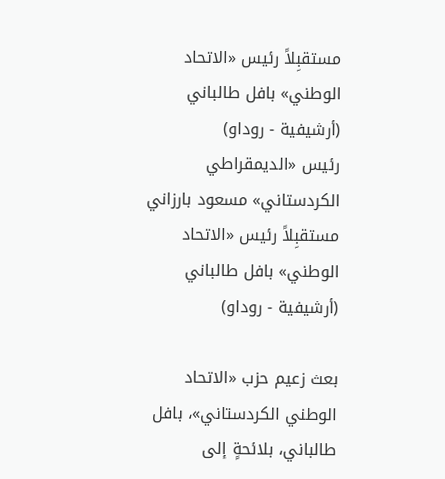مستقبِلاً رئيس «الاتحاد الوطني» بافل طالباني (أرشيفية - روداو)
رئيس «الديمقراطي الكردستاني» مسعود بارزاني مستقبِلاً رئيس «الاتحاد الوطني» بافل طالباني (أرشيفية - روداو)

بعث زعيم حزب «الاتحاد الوطني الكردستاني»، بافل طالباني، بلائحةٍ إلى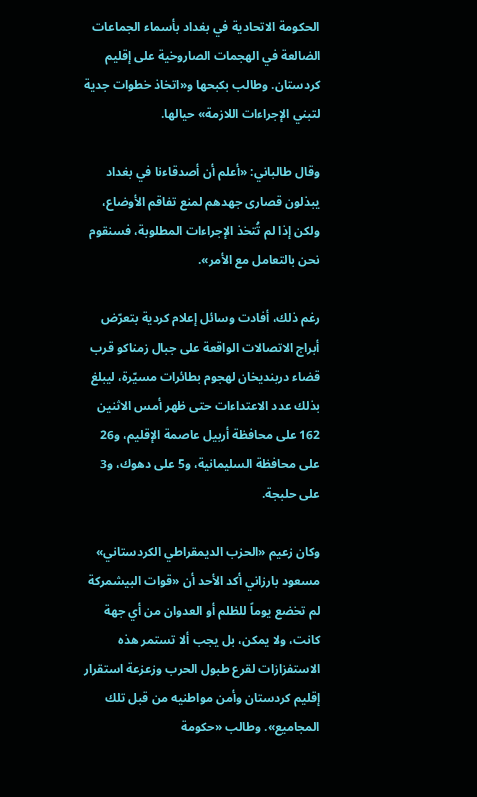الحكومة الاتحادية في بغداد بأسماء الجماعات الضالعة في الهجمات الصاروخية على إقليم كردستان. وطالب بكبحها و«اتخاذ خطوات جدية لتبني الإجراءات اللازمة» حيالها.

وقال طالباني: «أعلم أن أصدقاءنا في بغداد يبذلون قصارى جهدهم لمنع تفاقم الأوضاع، ولكن إذا لم تُتخذ الإجراءات المطلوبة، فسنقوم نحن بالتعامل مع الأمر».

رغم ذلك، أفادت وسائل إعلام كردية بتعرّض أبراج الاتصالات الواقعة على جبال زمناكو قرب قضاء دربنديخان لهجوم بطائرات مسيّرة، ليبلغ بذلك عدد الاعتداءات حتى ظهر أمس الاثنين 162 على محافظة أربيل عاصمة الإقليم، و26 على محافظة السليمانية، و5 على دهوك، و3 على حلبجة.

وكان زعيم «الحزب الديمقراطي الكردستاني» مسعود بارزاني أكد الأحد أن «قوات البيشمركة لم تخضع يوماً للظلم أو العدوان من أي جهة كانت، ولا يمكن، بل يجب ألا تستمر هذه الاستفزازات لقرع طبول الحرب وزعزعة استقرار إقليم كردستان وأمن مواطنيه من قبل تلك المجاميع». وطالب «حكومة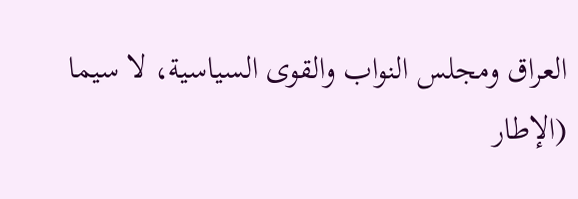العراق ومجلس النواب والقوى السياسية، لا سيما (الإطار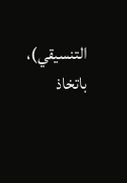التنسيقي)، باتخاذ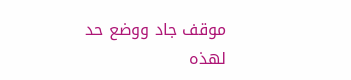موقف جاد ووضع حد لهذه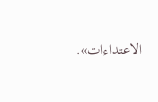الاعتداءات».